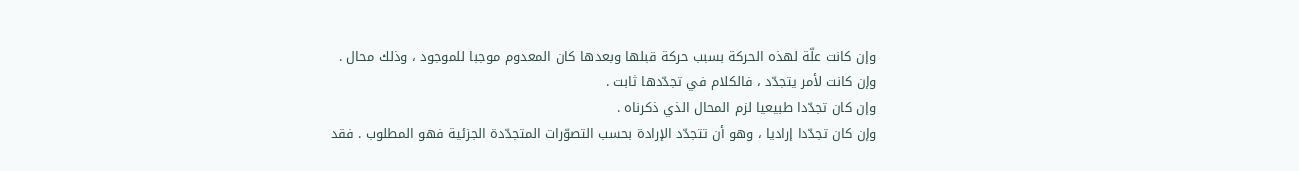وإن كانت علّة لهذه الحركة بسبب حركة قبلها وبعدها كان المعدوم موجبا للموجود ، وذلك محال .
وإن كانت لأمر يتجدّد ، فالكلام في تجدّدها ثابت .
وإن كان تجدّدا طبيعيا لزم المحال الذي ذكرناه .
وإن كان تجدّدا إراديا ، وهو أن تتجدّد الإرادة بحسب التصوّرات المتجدّدة الجزئية فهو المطلوب . فقد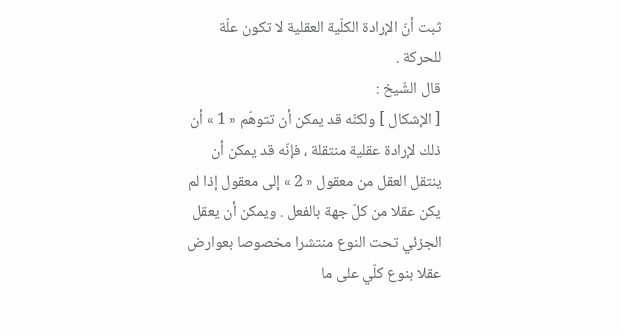ثبت أنّ الإرادة الكلّية العقلية لا تكون علّة للحركة .
قال الشّيخ :
[ الإشكال ] ولكنّه قد يمكن أن تتوهّم « 1 » أن ذلك لإرادة عقلية منتقلة ، فإنّه قد يمكن أن ينتقل العقل من معقول « 2 » إلى معقول إذا لم يكن عقلا من كلّ جهة بالفعل . ويمكن أن يعقل الجزئي تحت النوع منتشرا مخصوصا بعوارض عقلا بنوع كلّي على ما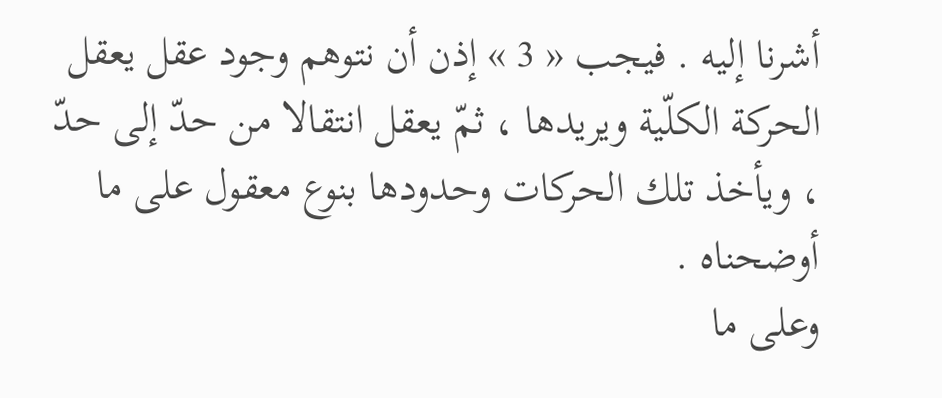أشرنا إليه . فيجب « 3 » إذن أن نتوهم وجود عقل يعقل الحركة الكلّية ويريدها ، ثمّ يعقل انتقالا من حدّ إلى حدّ ، ويأخذ تلك الحركات وحدودها بنوع معقول على ما أوضحناه .
وعلى ما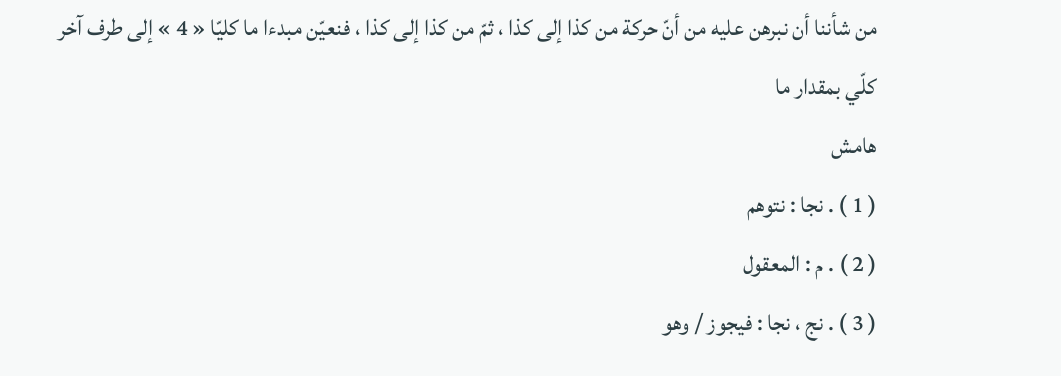من شأننا أن نبرهن عليه من أنّ حركة من كذا إلى كذا ، ثمّ من كذا إلى كذا ، فنعيّن مبدءا ما كليّا « 4 » إلى طرف آخر كلّي بمقدار ما
هامش
( 1 ) . نجا : نتوهم
( 2 ) . م : المعقول
( 3 ) . نج ، نجا : فيجوز / وهو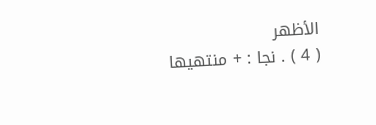الأظهر
( 4 ) . نجا : + منتهيها